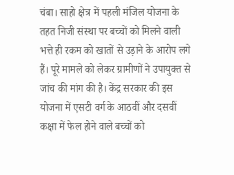चंबा। साहो क्षेत्र में पहली मंजिल योजना के तहत निजी संस्था पर बच्चों को मिलने वाली भत्ते ही रकम को खातों से उड़ाने के आरोप लगे हैं। पूरे मामले को लेकर ग्रामीणों ने उपायुक्त से जांच की मांग की है। केंद्र सरकार की इस योजना में एसटी वर्ग के आठवीं और दसवीं कक्षा में फेल होने वाले बच्चों को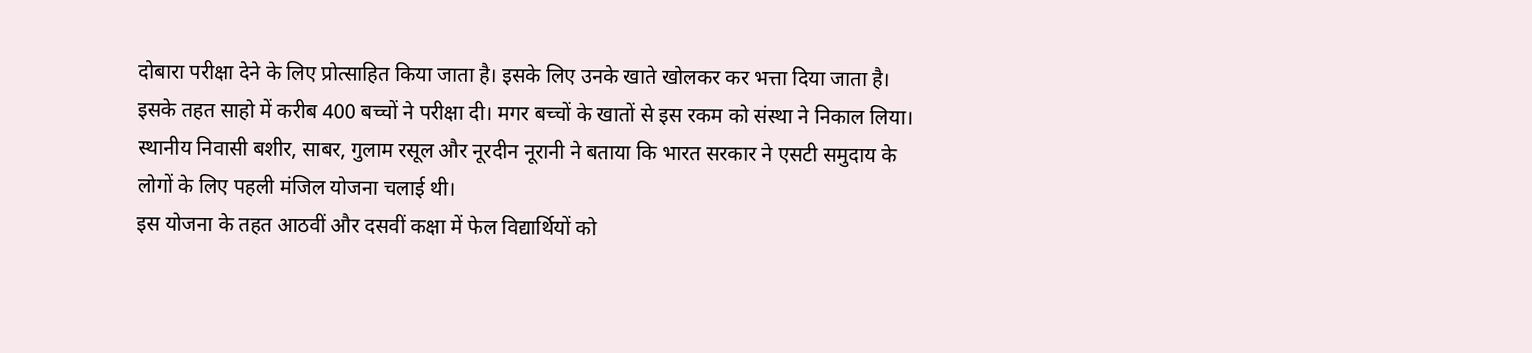दोबारा परीक्षा देने के लिए प्रोत्साहित किया जाता है। इसके लिए उनके खाते खोलकर कर भत्ता दिया जाता है।
इसके तहत साहो में करीब 400 बच्चों ने परीक्षा दी। मगर बच्चों के खातों से इस रकम को संस्था ने निकाल लिया। स्थानीय निवासी बशीर, साबर, गुलाम रसूल और नूरदीन नूरानी ने बताया कि भारत सरकार ने एसटी समुदाय के लोगों के लिए पहली मंजिल योजना चलाई थी।
इस योजना के तहत आठवीं और दसवीं कक्षा में फेल विद्यार्थियों को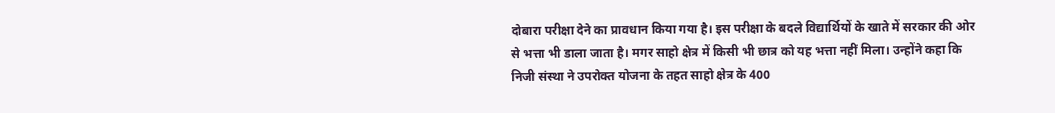दोबारा परीक्षा देने का प्रावधान किया गया है। इस परीक्षा के बदले विद्यार्थियों के खाते में सरकार की ओर से भत्ता भी डाला जाता है। मगर साहो क्षेत्र में किसी भी छात्र को यह भत्ता नहीं मिला। उन्होंने कहा कि निजी संस्था ने उपरोक्त योजना के तहत साहो क्षेत्र के 400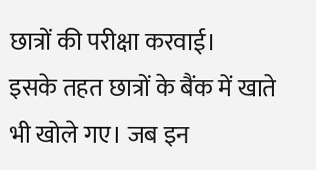छात्रों की परीक्षा करवाई।
इसके तहत छात्रों के बैंक में खाते भी खोले गए। जब इन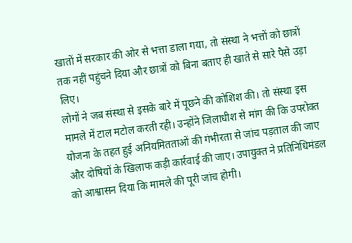खातों में सरकार की ओर से भत्ता डाला गया, तो संस्था ने भत्तों को छात्रों तक नहीं पहुंचने दिया और छात्रों को बिना बताए ही खाते से सारे पैसे उड़ा लिए।
लोगों ने जब संस्था से इसके बारे में पूछने की कोशिश की। तो संस्था इस मामले में टाल मटोल करती रही। उन्होंने जिलाधीश से मांग की कि उपरोक्त योजना के तहत हुई अनियमितताओं की गंभीरता से जांच पड़ताल की जाए और दोषियों के खिलाफ कड़ी कार्रवाई की जाए। उपायुक्त ने प्रतिनिधिमंडल को आश्वासन दिया कि मामले की पूरी जांच होगी।